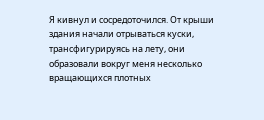Я кивнул и сосредоточился. От крыши здания начали отрываться куски, трансфигурируясь на лету, они образовали вокруг меня несколько вращающихся плотных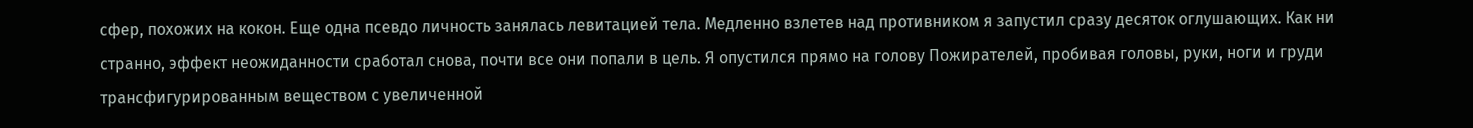сфер, похожих на кокон. Еще одна псевдо личность занялась левитацией тела. Медленно взлетев над противником я запустил сразу десяток оглушающих. Как ни странно, эффект неожиданности сработал снова, почти все они попали в цель. Я опустился прямо на голову Пожирателей, пробивая головы, руки, ноги и груди трансфигурированным веществом с увеличенной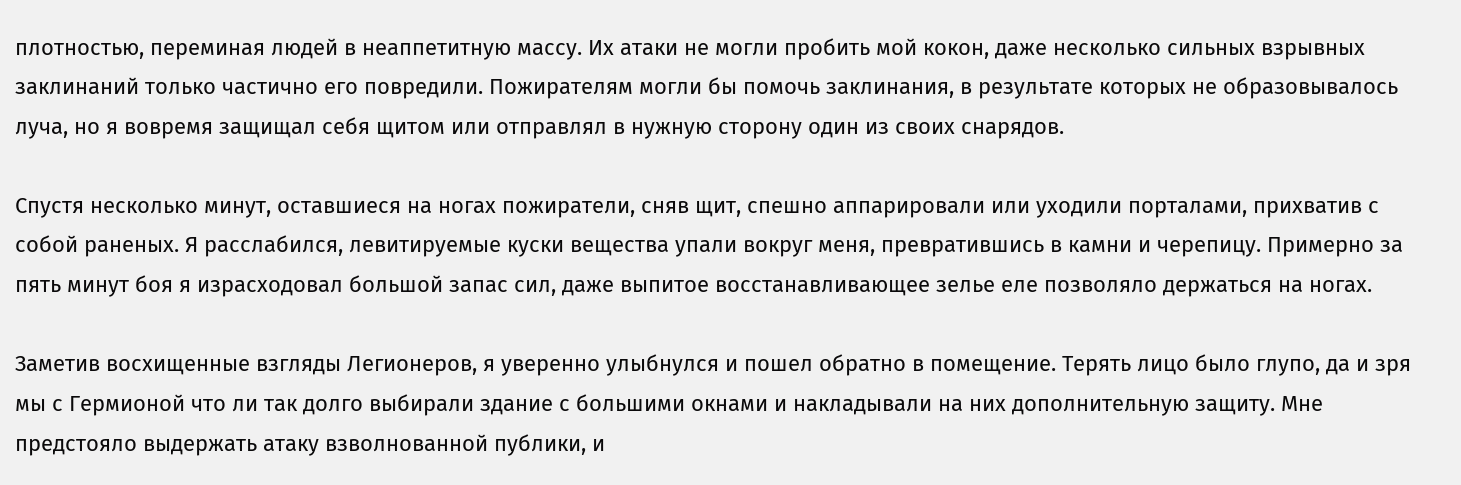плотностью, переминая людей в неаппетитную массу. Их атаки не могли пробить мой кокон, даже несколько сильных взрывных заклинаний только частично его повредили. Пожирателям могли бы помочь заклинания, в результате которых не образовывалось луча, но я вовремя защищал себя щитом или отправлял в нужную сторону один из своих снарядов.

Спустя несколько минут, оставшиеся на ногах пожиратели, сняв щит, спешно аппарировали или уходили порталами, прихватив с собой раненых. Я расслабился, левитируемые куски вещества упали вокруг меня, превратившись в камни и черепицу. Примерно за пять минут боя я израсходовал большой запас сил, даже выпитое восстанавливающее зелье еле позволяло держаться на ногах.

Заметив восхищенные взгляды Легионеров, я уверенно улыбнулся и пошел обратно в помещение. Терять лицо было глупо, да и зря мы с Гермионой что ли так долго выбирали здание с большими окнами и накладывали на них дополнительную защиту. Мне предстояло выдержать атаку взволнованной публики, и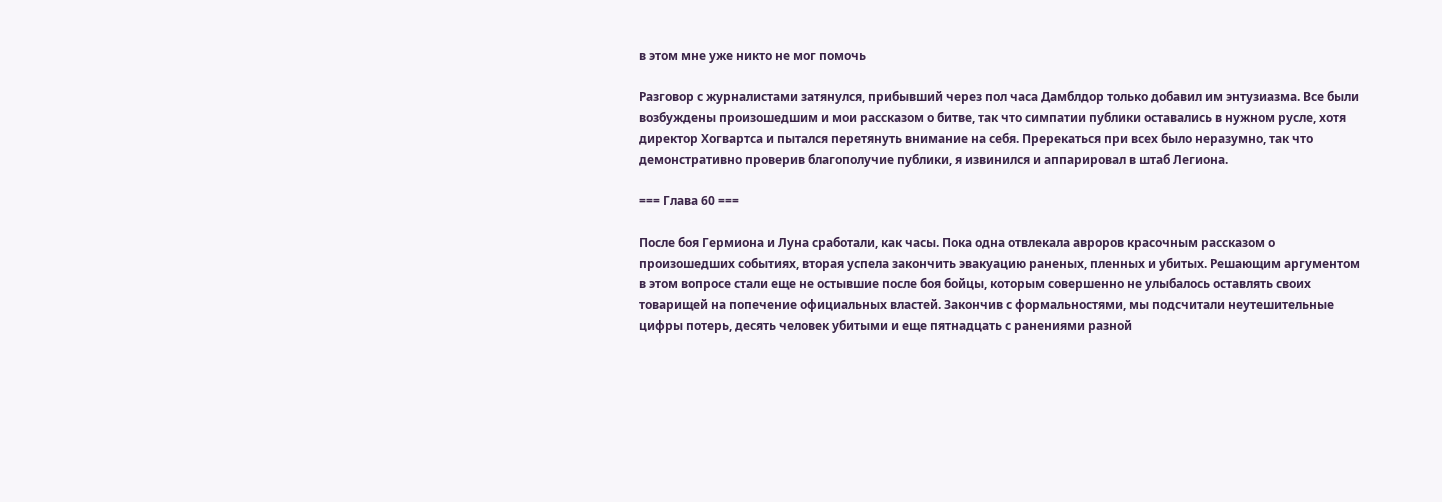в этом мне уже никто не мог помочь

Разговор с журналистами затянулся, прибывший через пол часа Дамблдор только добавил им энтузиазма. Все были возбуждены произошедшим и мои рассказом о битве, так что симпатии публики оставались в нужном русле, хотя директор Хогвартса и пытался перетянуть внимание на себя. Пререкаться при всех было неразумно, так что демонстративно проверив благополучие публики, я извинился и аппарировал в штаб Легиона.

=== Глава 60 ===

После боя Гермиона и Луна сработали, как часы. Пока одна отвлекала авроров красочным рассказом о произошедших событиях, вторая успела закончить эвакуацию раненых, пленных и убитых. Решающим аргументом в этом вопросе стали еще не остывшие после боя бойцы, которым совершенно не улыбалось оставлять своих товарищей на попечение официальных властей. Закончив с формальностями, мы подсчитали неутешительные цифры потерь, десять человек убитыми и еще пятнадцать с ранениями разной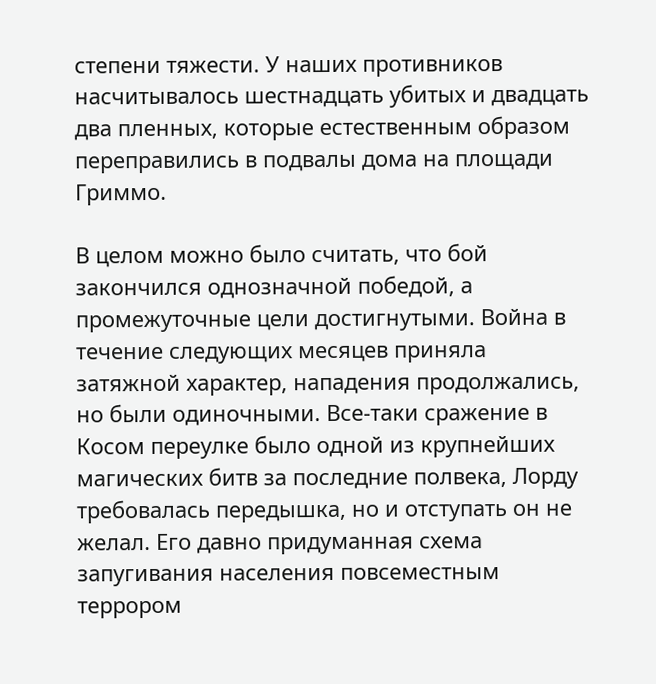степени тяжести. У наших противников насчитывалось шестнадцать убитых и двадцать два пленных, которые естественным образом переправились в подвалы дома на площади Гриммо.

В целом можно было считать, что бой закончился однозначной победой, а промежуточные цели достигнутыми. Война в течение следующих месяцев приняла затяжной характер, нападения продолжались, но были одиночными. Все-таки сражение в Косом переулке было одной из крупнейших магических битв за последние полвека, Лорду требовалась передышка, но и отступать он не желал. Его давно придуманная схема запугивания населения повсеместным террором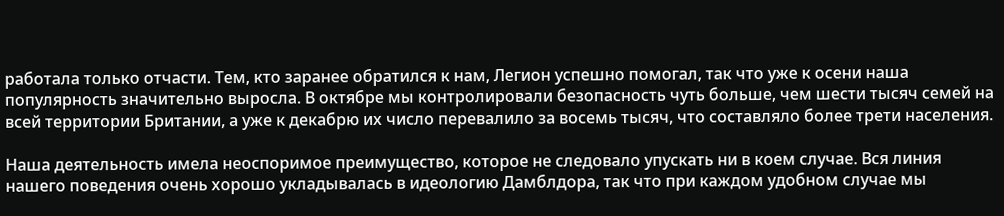работала только отчасти. Тем, кто заранее обратился к нам, Легион успешно помогал, так что уже к осени наша популярность значительно выросла. В октябре мы контролировали безопасность чуть больше, чем шести тысяч семей на всей территории Британии, а уже к декабрю их число перевалило за восемь тысяч, что составляло более трети населения.

Наша деятельность имела неоспоримое преимущество, которое не следовало упускать ни в коем случае. Вся линия нашего поведения очень хорошо укладывалась в идеологию Дамблдора, так что при каждом удобном случае мы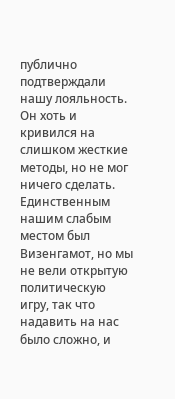публично подтверждали нашу лояльность. Он хоть и кривился на слишком жесткие методы, но не мог ничего сделать. Единственным нашим слабым местом был Визенгамот, но мы не вели открытую политическую игру, так что надавить на нас было сложно, и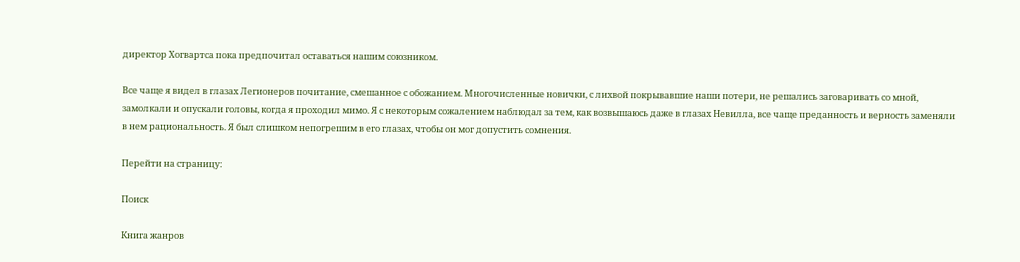директор Хогвартса пока предпочитал оставаться нашим союзником.

Все чаще я видел в глазах Легионеров почитание, смешанное с обожанием. Многочисленные новички, с лихвой покрывавшие наши потери, не решались заговаривать со мной, замолкали и опускали головы, когда я проходил мимо. Я с некоторым сожалением наблюдал за тем, как возвышаюсь даже в глазах Невилла, все чаще преданность и верность заменяли в нем рациональность. Я был слишком непогрешим в его глазах, чтобы он мог допустить сомнения.

Перейти на страницу:

Поиск

Книга жанров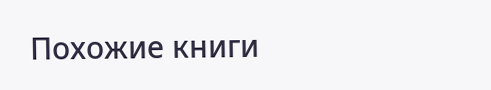Похожие книги